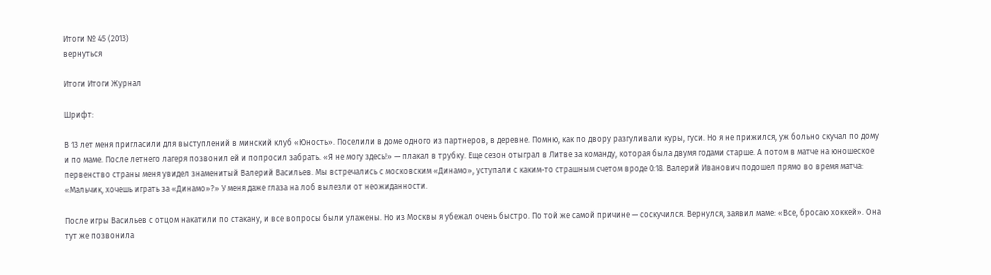Итоги № 45 (2013)
вернуться

Итоги Итоги Журнал

Шрифт:

В 13 лет меня пригласили для выступлений в минский клуб «Юность». Поселили в доме одного из партнеров, в деревне. Помню, как по двору разгуливали куры, гуси. Но я не прижился, уж больно скучал по дому и по маме. После летнего лагеря позвонил ей и попросил забрать. «Я не могу здесь!» — плакал в трубку. Еще сезон отыграл в Литве за команду, которая была двумя годами старше. А потом в матче на юношеское первенство страны меня увидел знаменитый Валерий Васильев. Мы встречались с московским «Динамо», уступали с каким-то страшным счетом вроде 0:18. Валерий Иванович подошел прямо во время матча: «Мальчик, хочешь играть за «Динамо»?» У меня даже глаза на лоб вылезли от неожиданности.

После игры Васильев с отцом накатили по стакану, и все вопросы были улажены. Но из Москвы я убежал очень быстро. По той же самой причине — соскучился. Вернулся, заявил маме: «Все, бросаю хоккей». Она тут же позвонила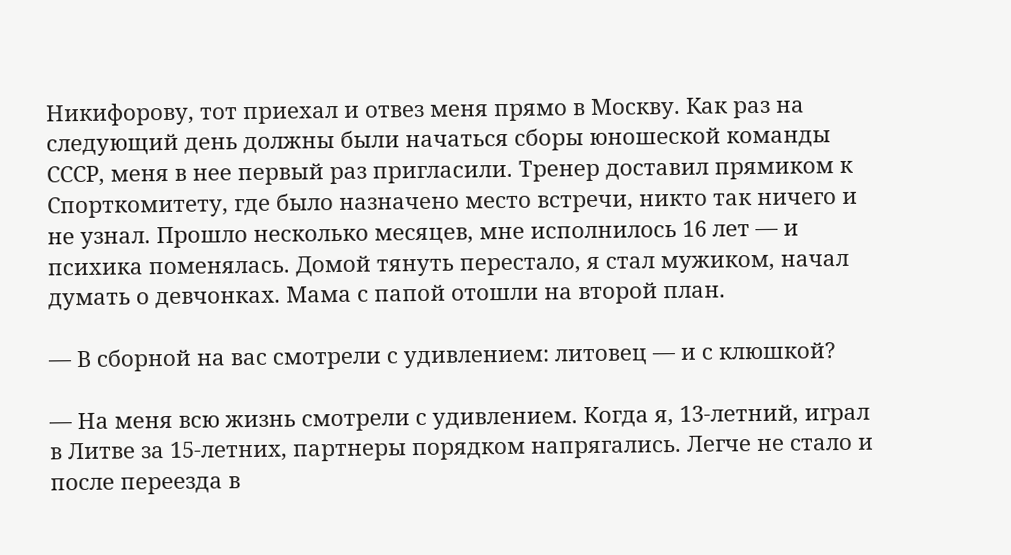Никифорову, тот приехал и отвез меня прямо в Москву. Как раз на следующий день должны были начаться сборы юношеской команды СССР, меня в нее первый раз пригласили. Тренер доставил прямиком к Спорткомитету, где было назначено место встречи, никто так ничего и не узнал. Прошло несколько месяцев, мне исполнилось 16 лет — и психика поменялась. Домой тянуть перестало, я стал мужиком, начал думать о девчонках. Мама с папой отошли на второй план.

— В сборной на вас смотрели с удивлением: литовец — и с клюшкой?

— На меня всю жизнь смотрели с удивлением. Когда я, 13-летний, играл в Литве за 15-летних, партнеры порядком напрягались. Легче не стало и после переезда в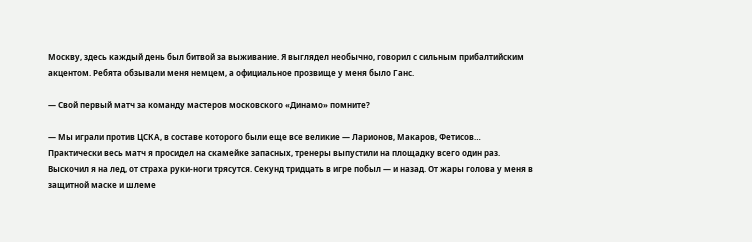Москву, здесь каждый день был битвой за выживание. Я выглядел необычно, говорил с сильным прибалтийским акцентом. Ребята обзывали меня немцем, а официальное прозвище у меня было Ганс.

— Свой первый матч за команду мастеров московского «Динамо» помните?

— Мы играли против ЦСКА, в составе которого были еще все великие — Ларионов, Макаров, Фетисов… Практически весь матч я просидел на скамейке запасных, тренеры выпустили на площадку всего один раз. Выскочил я на лед, от страха руки-ноги трясутся. Секунд тридцать в игре побыл — и назад. От жары голова у меня в защитной маске и шлеме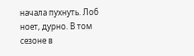начала пухнуть. Лоб ноет, дурно. В том сезоне в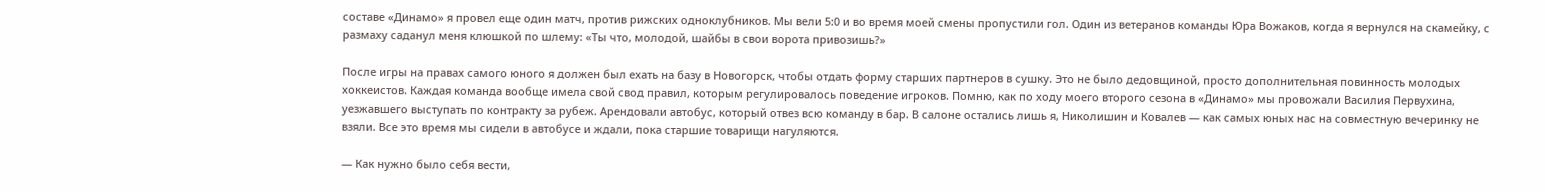составе «Динамо» я провел еще один матч, против рижских одноклубников. Мы вели 5:0 и во время моей смены пропустили гол. Один из ветеранов команды Юра Вожаков, когда я вернулся на скамейку, с размаху саданул меня клюшкой по шлему: «Ты что, молодой, шайбы в свои ворота привозишь?»

После игры на правах самого юного я должен был ехать на базу в Новогорск, чтобы отдать форму старших партнеров в сушку. Это не было дедовщиной, просто дополнительная повинность молодых хоккеистов. Каждая команда вообще имела свой свод правил, которым регулировалось поведение игроков. Помню, как по ходу моего второго сезона в «Динамо» мы провожали Василия Первухина, уезжавшего выступать по контракту за рубеж. Арендовали автобус, который отвез всю команду в бар. В салоне остались лишь я, Николишин и Ковалев — как самых юных нас на совместную вечеринку не взяли. Все это время мы сидели в автобусе и ждали, пока старшие товарищи нагуляются.

— Как нужно было себя вести,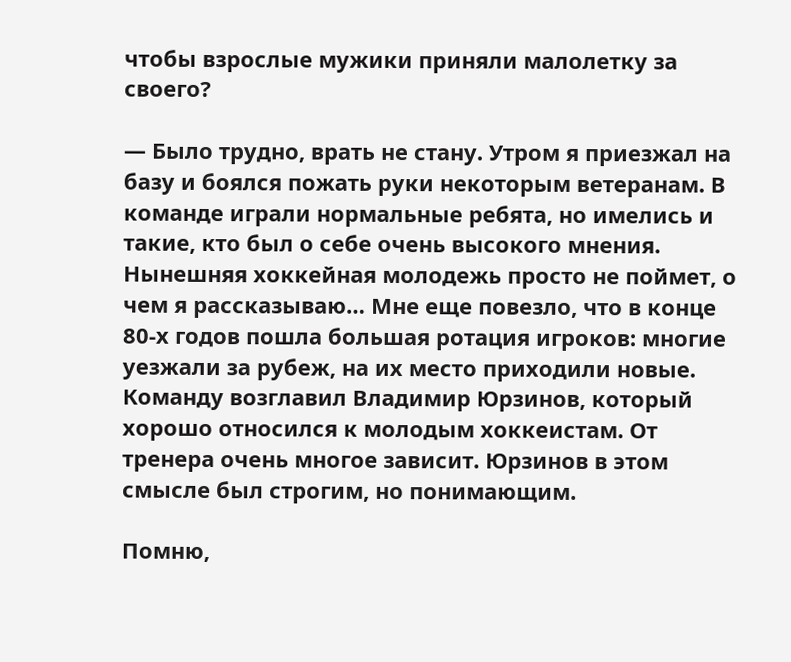чтобы взрослые мужики приняли малолетку за своего?

— Было трудно, врать не стану. Утром я приезжал на базу и боялся пожать руки некоторым ветеранам. В команде играли нормальные ребята, но имелись и такие, кто был о себе очень высокого мнения. Нынешняя хоккейная молодежь просто не поймет, о чем я рассказываю… Мне еще повезло, что в конце 80-х годов пошла большая ротация игроков: многие уезжали за рубеж, на их место приходили новые. Команду возглавил Владимир Юрзинов, который хорошо относился к молодым хоккеистам. От тренера очень многое зависит. Юрзинов в этом смысле был строгим, но понимающим.

Помню,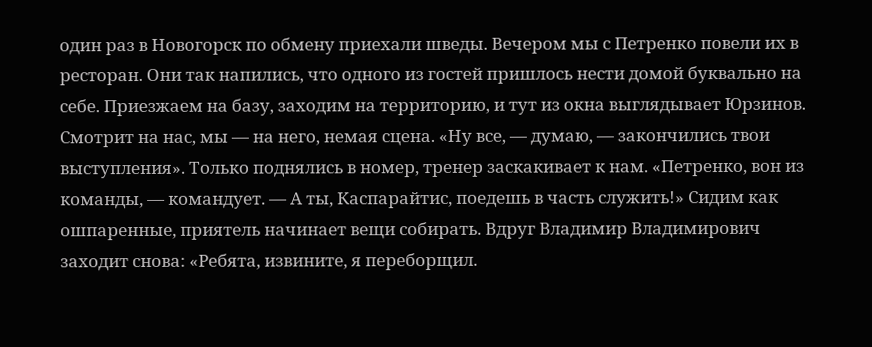один раз в Новогорск по обмену приехали шведы. Вечером мы с Петренко повели их в ресторан. Они так напились, что одного из гостей пришлось нести домой буквально на себе. Приезжаем на базу, заходим на территорию, и тут из окна выглядывает Юрзинов. Смотрит на нас, мы — на него, немая сцена. «Ну все, — думаю, — закончились твои выступления». Только поднялись в номер, тренер заскакивает к нам. «Петренко, вон из команды, — командует. — А ты, Каспарайтис, поедешь в часть служить!» Сидим как ошпаренные, приятель начинает вещи собирать. Вдруг Владимир Владимирович заходит снова: «Ребята, извините, я переборщил.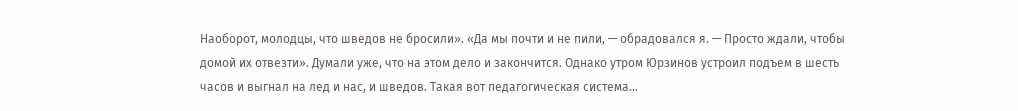Наоборот, молодцы, что шведов не бросили». «Да мы почти и не пили, — обрадовался я. — Просто ждали, чтобы домой их отвезти». Думали уже, что на этом дело и закончится. Однако утром Юрзинов устроил подъем в шесть часов и выгнал на лед и нас, и шведов. Такая вот педагогическая система…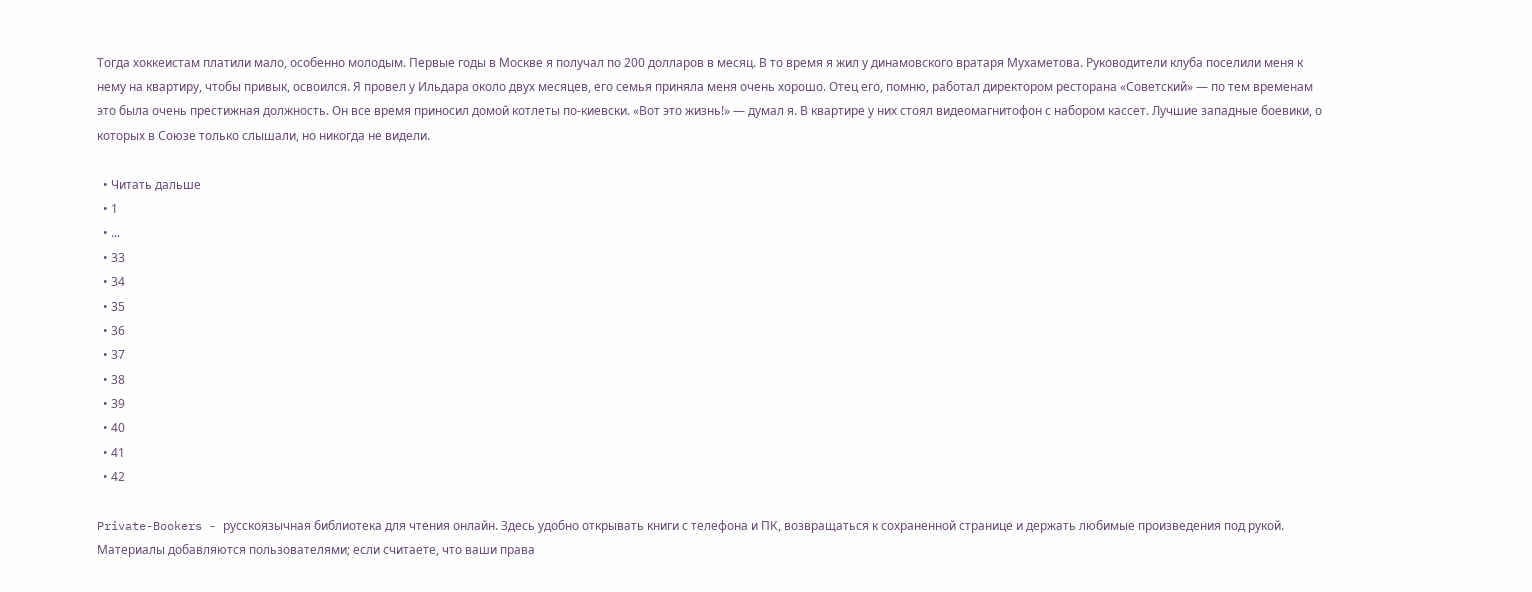Тогда хоккеистам платили мало, особенно молодым. Первые годы в Москве я получал по 200 долларов в месяц. В то время я жил у динамовского вратаря Мухаметова. Руководители клуба поселили меня к нему на квартиру, чтобы привык, освоился. Я провел у Ильдара около двух месяцев, его семья приняла меня очень хорошо. Отец его, помню, работал директором ресторана «Советский» — по тем временам это была очень престижная должность. Он все время приносил домой котлеты по-киевски. «Вот это жизнь!» — думал я. В квартире у них стоял видеомагнитофон с набором кассет. Лучшие западные боевики, о которых в Союзе только слышали, но никогда не видели.

  • Читать дальше
  • 1
  • ...
  • 33
  • 34
  • 35
  • 36
  • 37
  • 38
  • 39
  • 40
  • 41
  • 42

Private-Bookers - русскоязычная библиотека для чтения онлайн. Здесь удобно открывать книги с телефона и ПК, возвращаться к сохраненной странице и держать любимые произведения под рукой. Материалы добавляются пользователями; если считаете, что ваши права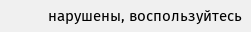нарушены, воспользуйтесь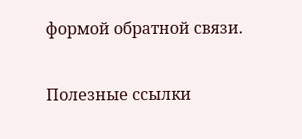формой обратной связи.

Полезные ссылки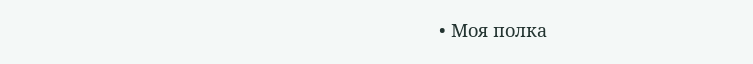• Моя полка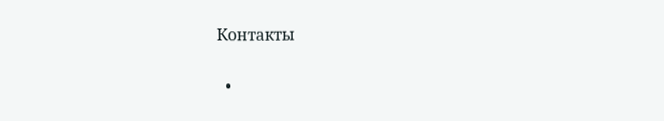Контакты

  •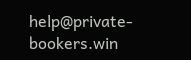help@private-bookers.win